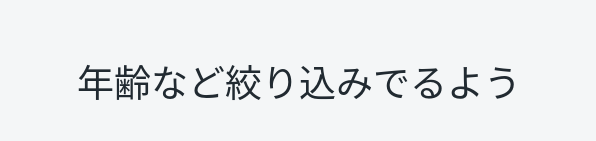年齢など絞り込みでるよう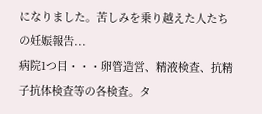になりました。苦しみを乗り越えた人たちの妊娠報告...
病院1つ目・・・卵管造営、精液検査、抗精子抗体検査等の各検査。タ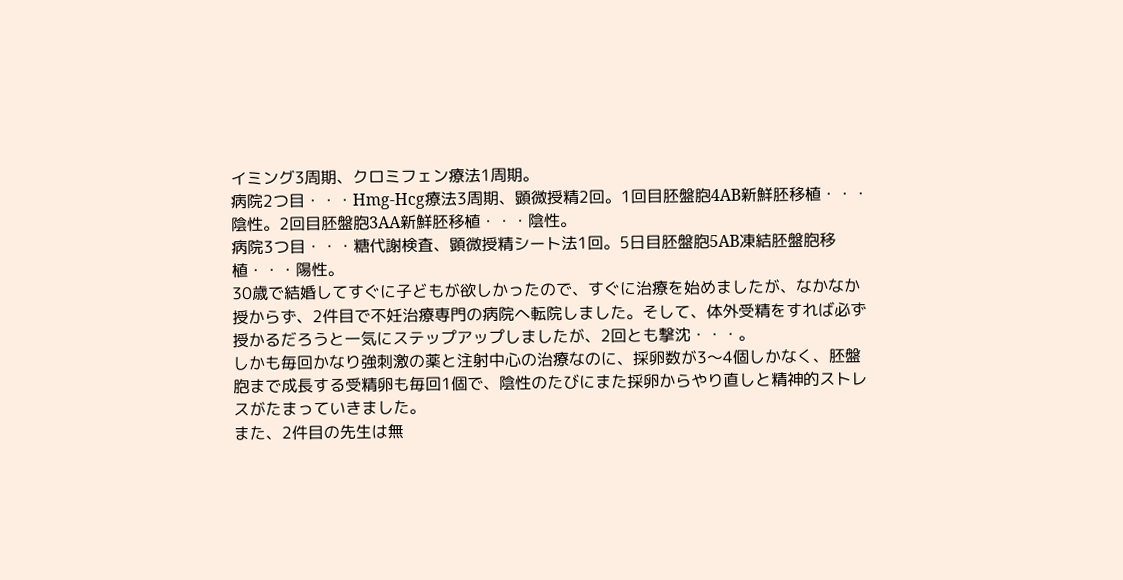イミング3周期、クロミフェン療法1周期。
病院2つ目・・・Hmg-Hcg療法3周期、顕微授精2回。1回目胚盤胞4AB新鮮胚移植・・・陰性。2回目胚盤胞3AA新鮮胚移植・・・陰性。
病院3つ目・・・糖代謝検査、顕微授精シート法1回。5日目胚盤胞5AB凍結胚盤胞移植・・・陽性。
30歳で結婚してすぐに子どもが欲しかったので、すぐに治療を始めましたが、なかなか授からず、2件目で不妊治療専門の病院へ転院しました。そして、体外受精をすれば必ず授かるだろうと一気にステップアップしましたが、2回とも撃沈・・・。
しかも毎回かなり強刺激の薬と注射中心の治療なのに、採卵数が3〜4個しかなく、胚盤胞まで成長する受精卵も毎回1個で、陰性のたびにまた採卵からやり直しと精神的ストレスがたまっていきました。
また、2件目の先生は無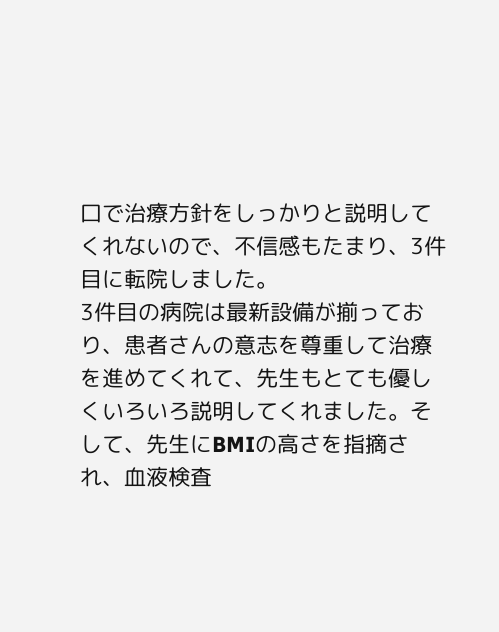口で治療方針をしっかりと説明してくれないので、不信感もたまり、3件目に転院しました。
3件目の病院は最新設備が揃っており、患者さんの意志を尊重して治療を進めてくれて、先生もとても優しくいろいろ説明してくれました。そして、先生にBMIの高さを指摘され、血液検査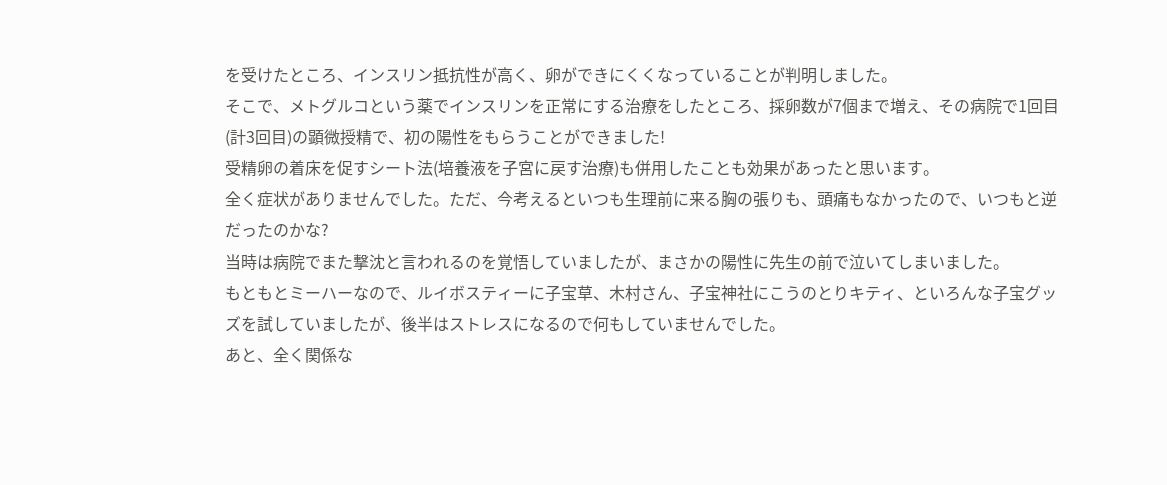を受けたところ、インスリン抵抗性が高く、卵ができにくくなっていることが判明しました。
そこで、メトグルコという薬でインスリンを正常にする治療をしたところ、採卵数が7個まで増え、その病院で1回目(計3回目)の顕微授精で、初の陽性をもらうことができました!
受精卵の着床を促すシート法(培養液を子宮に戻す治療)も併用したことも効果があったと思います。
全く症状がありませんでした。ただ、今考えるといつも生理前に来る胸の張りも、頭痛もなかったので、いつもと逆だったのかな?
当時は病院でまた撃沈と言われるのを覚悟していましたが、まさかの陽性に先生の前で泣いてしまいました。
もともとミーハーなので、ルイボスティーに子宝草、木村さん、子宝神社にこうのとりキティ、といろんな子宝グッズを試していましたが、後半はストレスになるので何もしていませんでした。
あと、全く関係な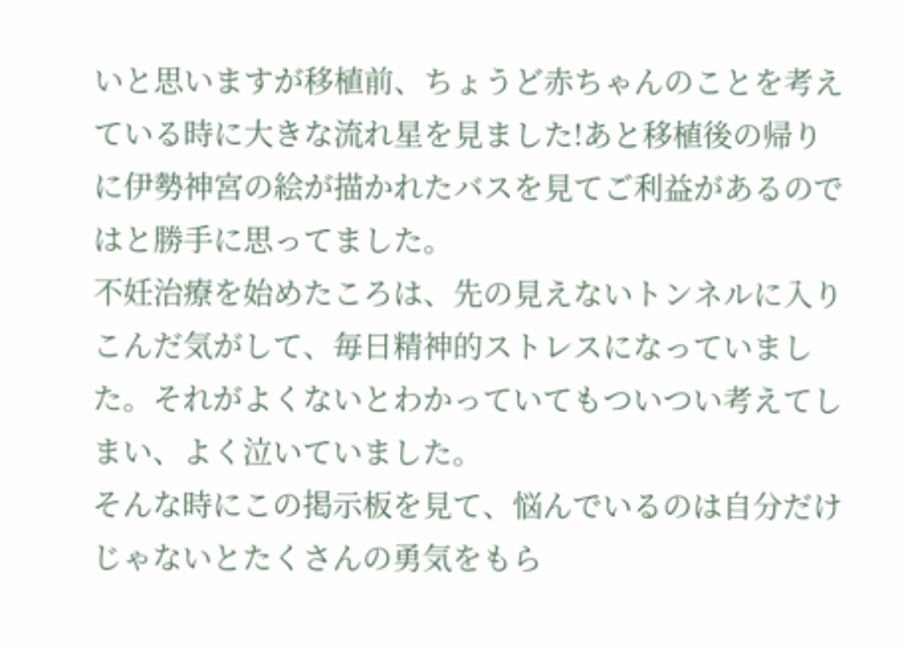いと思いますが移植前、ちょうど赤ちゃんのことを考えている時に大きな流れ星を見ました!あと移植後の帰りに伊勢神宮の絵が描かれたバスを見てご利益があるのではと勝手に思ってました。
不妊治療を始めたころは、先の見えないトンネルに入りこんだ気がして、毎日精神的ストレスになっていました。それがよくないとわかっていてもついつい考えてしまい、よく泣いていました。
そんな時にこの掲示板を見て、悩んでいるのは自分だけじゃないとたくさんの勇気をもら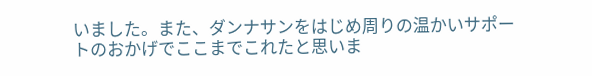いました。また、ダンナサンをはじめ周りの温かいサポートのおかげでここまでこれたと思いま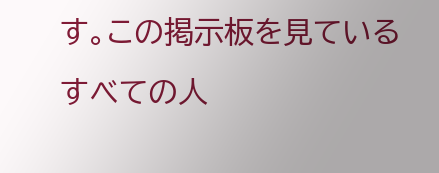す。この掲示板を見ているすべての人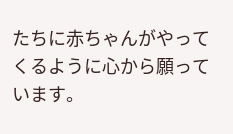たちに赤ちゃんがやってくるように心から願っています。